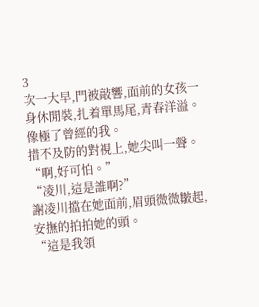3
次一大早,門被敲響,面前的女孩一身休閒裝,扎着單馬尾,青春洋溢。
像極了曾經的我。
措不及防的對視上,她尖叫一聲。
“啊,好可怕。”
“凌川,這是誰啊?”
謝凌川擋在她面前,眉頭微微皺起,安撫的拍拍她的頭。
“這是我領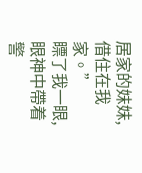居家的妹妹,借住在我家。”
瞟了我一眼,眼神中帶着警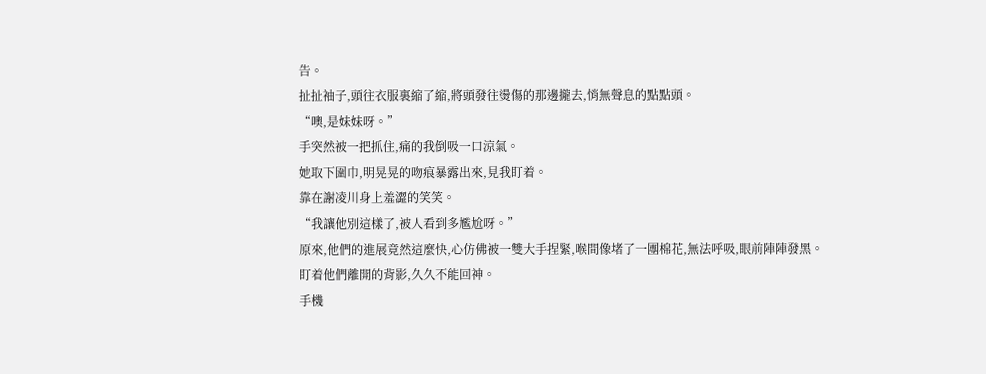告。
扯扯袖子,頭往衣服裏縮了縮,將頭發往燙傷的那邊攏去,悄無聲息的點點頭。
“噢,是妹妹呀。”
手突然被一把抓住,痛的我倒吸一口涼氣。
她取下圍巾,明晃晃的吻痕暴露出來,見我盯着。
靠在謝凌川身上羞澀的笑笑。
“我讓他別這樣了,被人看到多尷尬呀。”
原來,他們的進展竟然這麼快,心仿佛被一雙大手捏緊,喉間像堵了一團棉花,無法呼吸,眼前陣陣發黑。
盯着他們離開的背影,久久不能回神。
手機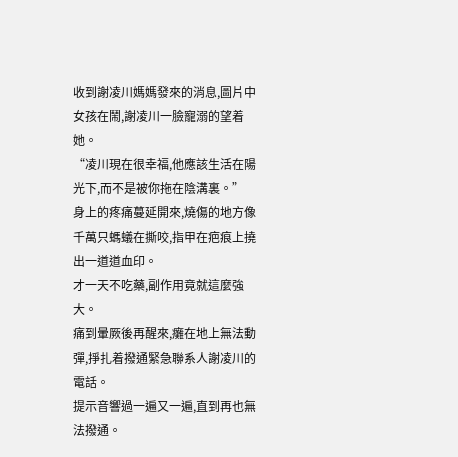收到謝凌川媽媽發來的消息,圖片中女孩在鬧,謝凌川一臉寵溺的望着她。
“凌川現在很幸福,他應該生活在陽光下,而不是被你拖在陰溝裏。”
身上的疼痛蔓延開來,燒傷的地方像千萬只螞蟻在撕咬,指甲在疤痕上撓出一道道血印。
才一天不吃藥,副作用竟就這麼強大。
痛到暈厥後再醒來,癱在地上無法動彈,掙扎着撥通緊急聯系人謝凌川的電話。
提示音響過一遍又一遍,直到再也無法撥通。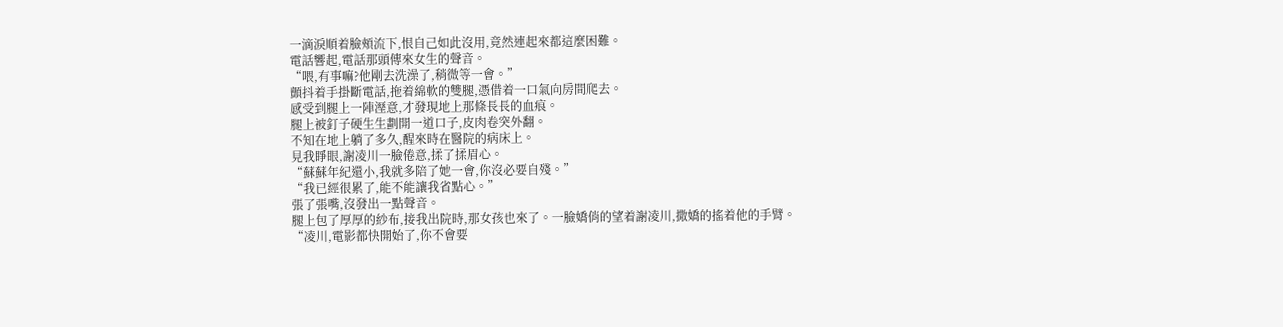一滴淚順着臉頰流下,恨自己如此沒用,竟然連起來都這麼困難。
電話響起,電話那頭傳來女生的聲音。
“喂,有事嘛?他剛去洗澡了,稍微等一會。”
顫抖着手掛斷電話,拖着綿軟的雙腿,憑借着一口氣向房間爬去。
感受到腿上一陣溼意,才發現地上那條長長的血痕。
腿上被釘子硬生生劃開一道口子,皮肉卷突外翻。
不知在地上躺了多久,醒來時在醫院的病床上。
見我睜眼,謝凌川一臉倦意,揉了揉眉心。
“蘇蘇年紀還小,我就多陪了她一會,你沒必要自殘。”
“我已經很累了,能不能讓我省點心。”
張了張嘴,沒發出一點聲音。
腿上包了厚厚的紗布,接我出院時,那女孩也來了。一臉嬌俏的望着謝凌川,撒嬌的搖着他的手臂。
“凌川,電影都快開始了,你不會要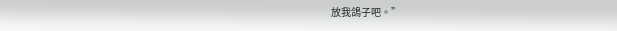放我鴿子吧。”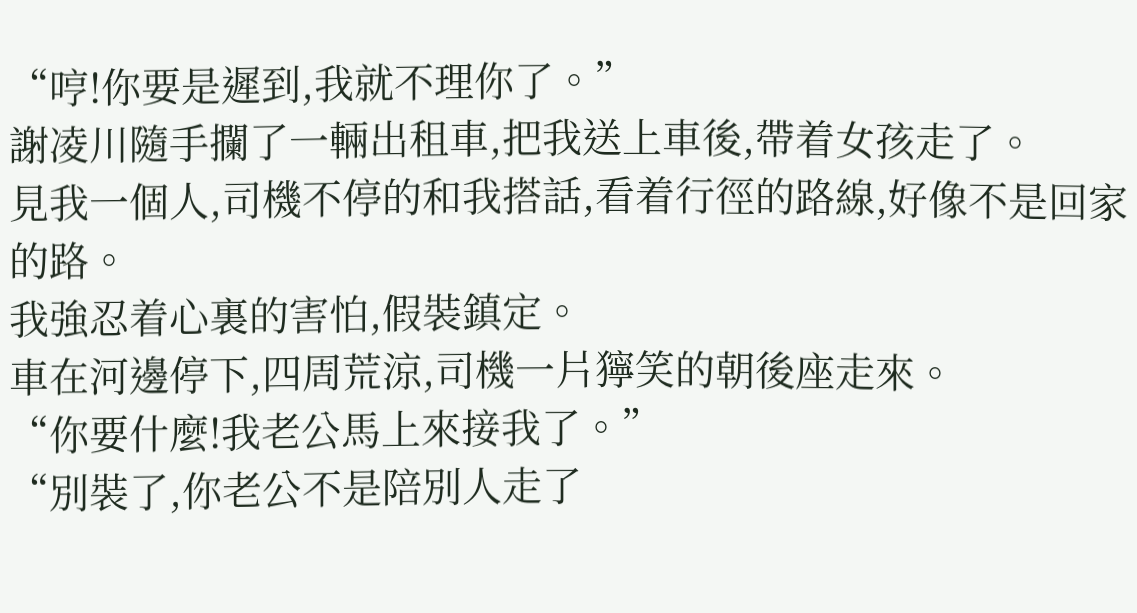“哼!你要是遲到,我就不理你了。”
謝凌川隨手攔了一輛出租車,把我送上車後,帶着女孩走了。
見我一個人,司機不停的和我搭話,看着行徑的路線,好像不是回家的路。
我強忍着心裏的害怕,假裝鎮定。
車在河邊停下,四周荒涼,司機一片獰笑的朝後座走來。
“你要什麼!我老公馬上來接我了。”
“別裝了,你老公不是陪別人走了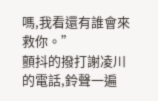嗎,我看還有誰會來救你。”
顫抖的撥打謝凌川的電話,鈴聲一遍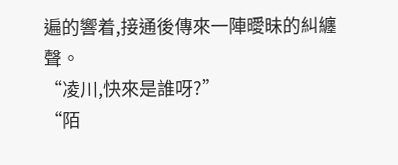遍的響着,接通後傳來一陣曖昧的糾纏聲。
“凌川,快來是誰呀?”
“陌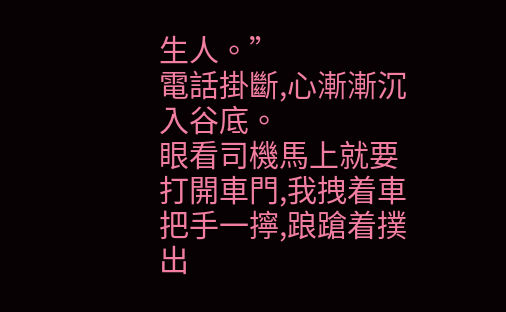生人。”
電話掛斷,心漸漸沉入谷底。
眼看司機馬上就要打開車門,我拽着車把手一擰,踉蹌着撲出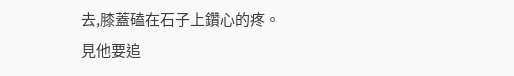去,膝蓋磕在石子上鑽心的疼。
見他要追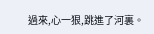過來,心一狠,跳進了河裏。